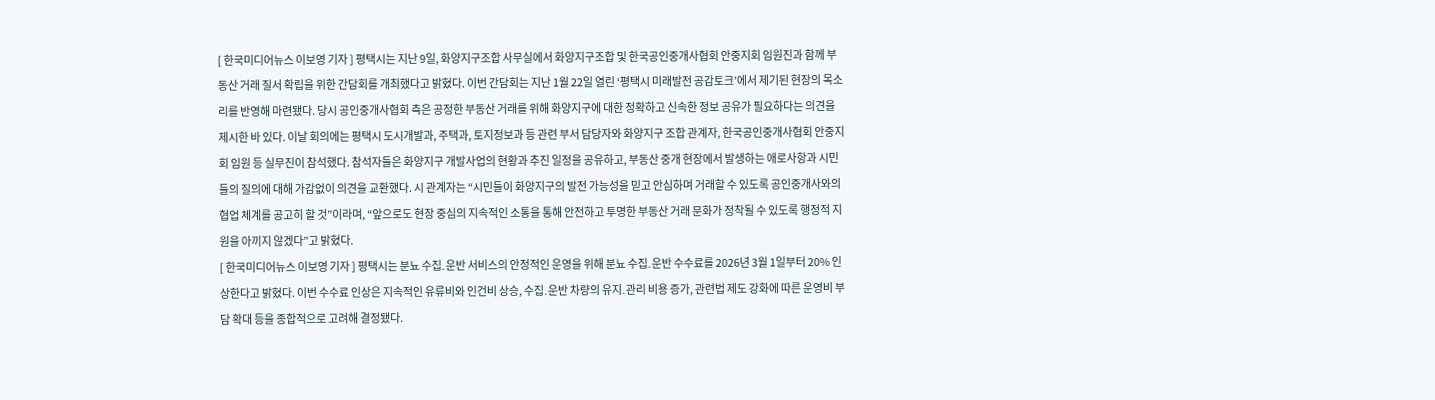[ 한국미디어뉴스 이보영 기자 ] 평택시는 지난 9일, 화양지구조합 사무실에서 화양지구조합 및 한국공인중개사협회 안중지회 임원진과 함께 부동산 거래 질서 확립을 위한 간담회를 개최했다고 밝혔다. 이번 간담회는 지난 1월 22일 열린 ‘평택시 미래발전 공감토크’에서 제기된 현장의 목소리를 반영해 마련됐다. 당시 공인중개사협회 측은 공정한 부동산 거래를 위해 화양지구에 대한 정확하고 신속한 정보 공유가 필요하다는 의견을 제시한 바 있다. 이날 회의에는 평택시 도시개발과, 주택과, 토지정보과 등 관련 부서 담당자와 화양지구 조합 관계자, 한국공인중개사협회 안중지회 임원 등 실무진이 참석했다. 참석자들은 화양지구 개발사업의 현황과 추진 일정을 공유하고, 부동산 중개 현장에서 발생하는 애로사항과 시민들의 질의에 대해 가감없이 의견을 교환했다. 시 관계자는 “시민들이 화양지구의 발전 가능성을 믿고 안심하며 거래할 수 있도록 공인중개사와의 협업 체계를 공고히 할 것”이라며, “앞으로도 현장 중심의 지속적인 소통을 통해 안전하고 투명한 부동산 거래 문화가 정착될 수 있도록 행정적 지원을 아끼지 않겠다”고 밝혔다.
[ 한국미디어뉴스 이보영 기자 ] 평택시는 분뇨 수집․운반 서비스의 안정적인 운영을 위해 분뇨 수집․운반 수수료를 2026년 3월 1일부터 20% 인상한다고 밝혔다. 이번 수수료 인상은 지속적인 유류비와 인건비 상승, 수집․운반 차량의 유지․관리 비용 증가, 관련법 제도 강화에 따른 운영비 부담 확대 등을 종합적으로 고려해 결정됐다.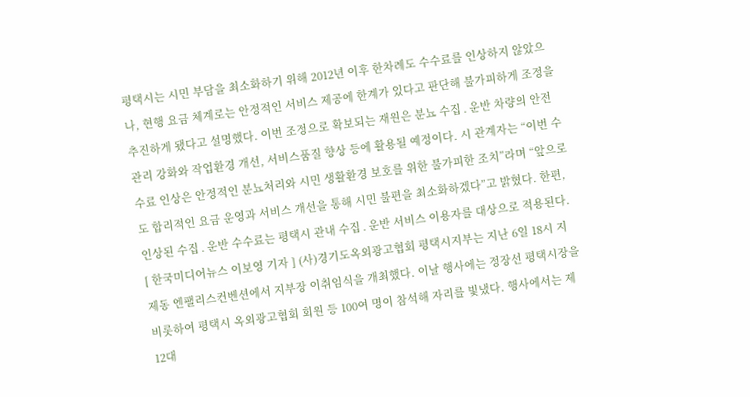평택시는 시민 부담을 최소화하기 위해 2012년 이후 한차례도 수수료를 인상하지 않았으나, 현행 요금 체계로는 안정적인 서비스 제공에 한계가 있다고 판단해 불가피하게 조정을 추진하게 됐다고 설명했다. 이번 조정으로 확보되는 재원은 분뇨 수집․운반 차량의 안전관리 강화와 작업환경 개선, 서비스품질 향상 등에 활용될 예정이다. 시 관계자는 “이번 수수료 인상은 안정적인 분뇨처리와 시민 생활환경 보호를 위한 불가피한 조치”라며 “앞으로도 합리적인 요금 운영과 서비스 개선을 통해 시민 불편을 최소화하겠다”고 밝혔다. 한편, 인상된 수집․운반 수수료는 평택시 관내 수집․운반 서비스 이용자를 대상으로 적용된다.
[ 한국미디어뉴스 이보영 기자 ] (사)경기도옥외광고협회 평택시지부는 지난 6일 18시 지제동 엔팰리스컨벤션에서 지부장 이취임식을 개최했다. 이날 행사에는 정장선 평택시장을 비롯하여 평택시 옥외광고협회 회원 등 100여 명이 참석해 자리를 빛냈다. 행사에서는 제12대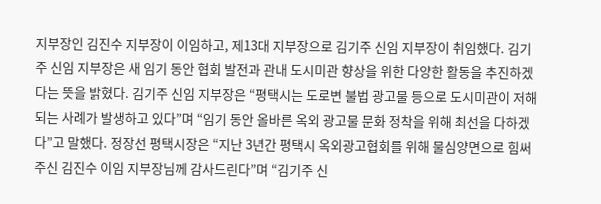지부장인 김진수 지부장이 이임하고, 제13대 지부장으로 김기주 신임 지부장이 취임했다. 김기주 신임 지부장은 새 임기 동안 협회 발전과 관내 도시미관 향상을 위한 다양한 활동을 추진하겠다는 뜻을 밝혔다. 김기주 신임 지부장은 “평택시는 도로변 불법 광고물 등으로 도시미관이 저해되는 사례가 발생하고 있다”며 “임기 동안 올바른 옥외 광고물 문화 정착을 위해 최선을 다하겠다”고 말했다. 정장선 평택시장은 “지난 3년간 평택시 옥외광고협회를 위해 물심양면으로 힘써주신 김진수 이임 지부장님께 감사드린다”며 “김기주 신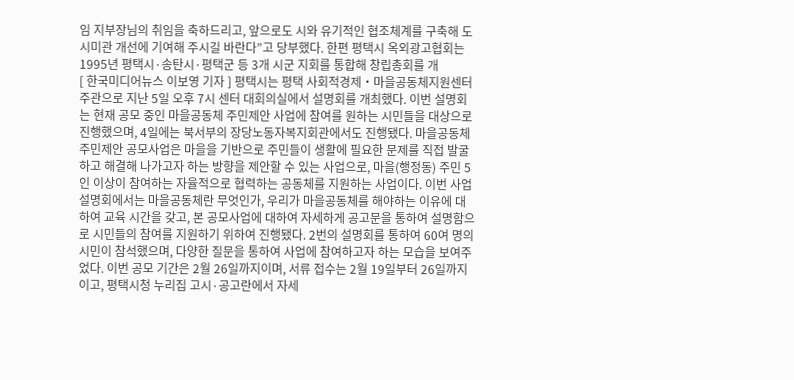임 지부장님의 취임을 축하드리고, 앞으로도 시와 유기적인 협조체계를 구축해 도시미관 개선에 기여해 주시길 바란다”고 당부했다. 한편 평택시 옥외광고협회는 1995년 평택시·송탄시·평택군 등 3개 시군 지회를 통합해 창립총회를 개
[ 한국미디어뉴스 이보영 기자 ] 평택시는 평택 사회적경제‧마을공동체지원센터 주관으로 지난 5일 오후 7시 센터 대회의실에서 설명회를 개최했다. 이번 설명회는 현재 공모 중인 마을공동체 주민제안 사업에 참여를 원하는 시민들을 대상으로 진행했으며, 4일에는 북서부의 장당노동자복지회관에서도 진행됐다. 마을공동체 주민제안 공모사업은 마을을 기반으로 주민들이 생활에 필요한 문제를 직접 발굴하고 해결해 나가고자 하는 방향을 제안할 수 있는 사업으로, 마을(행정동) 주민 5인 이상이 참여하는 자율적으로 협력하는 공동체를 지원하는 사업이다. 이번 사업설명회에서는 마을공동체란 무엇인가, 우리가 마을공동체를 해야하는 이유에 대하여 교육 시간을 갖고, 본 공모사업에 대하여 자세하게 공고문을 통하여 설명함으로 시민들의 참여를 지원하기 위하여 진행됐다. 2번의 설명회를 통하여 60여 명의 시민이 참석했으며, 다양한 질문을 통하여 사업에 참여하고자 하는 모습을 보여주었다. 이번 공모 기간은 2월 26일까지이며, 서류 접수는 2월 19일부터 26일까지이고, 평택시청 누리집 고시·공고란에서 자세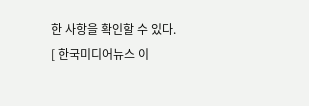한 사항을 확인할 수 있다.
[ 한국미디어뉴스 이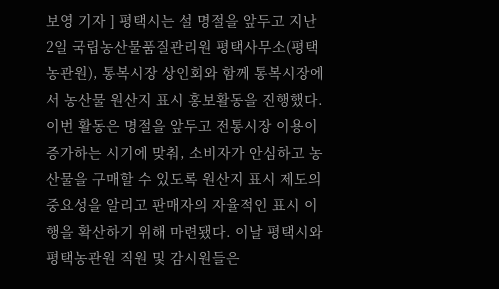보영 기자 ] 평택시는 설 명절을 앞두고 지난 2일 국립농산물품질관리원 평택사무소(평택농관원), 통복시장 상인회와 함께 통복시장에서 농산물 원산지 표시 홍보활동을 진행했다. 이번 활동은 명절을 앞두고 전통시장 이용이 증가하는 시기에 맞춰, 소비자가 안심하고 농산물을 구매할 수 있도록 원산지 표시 제도의 중요성을 알리고 판매자의 자율적인 표시 이행을 확산하기 위해 마련됐다. 이날 평택시와 평택농관원 직원 및 감시원들은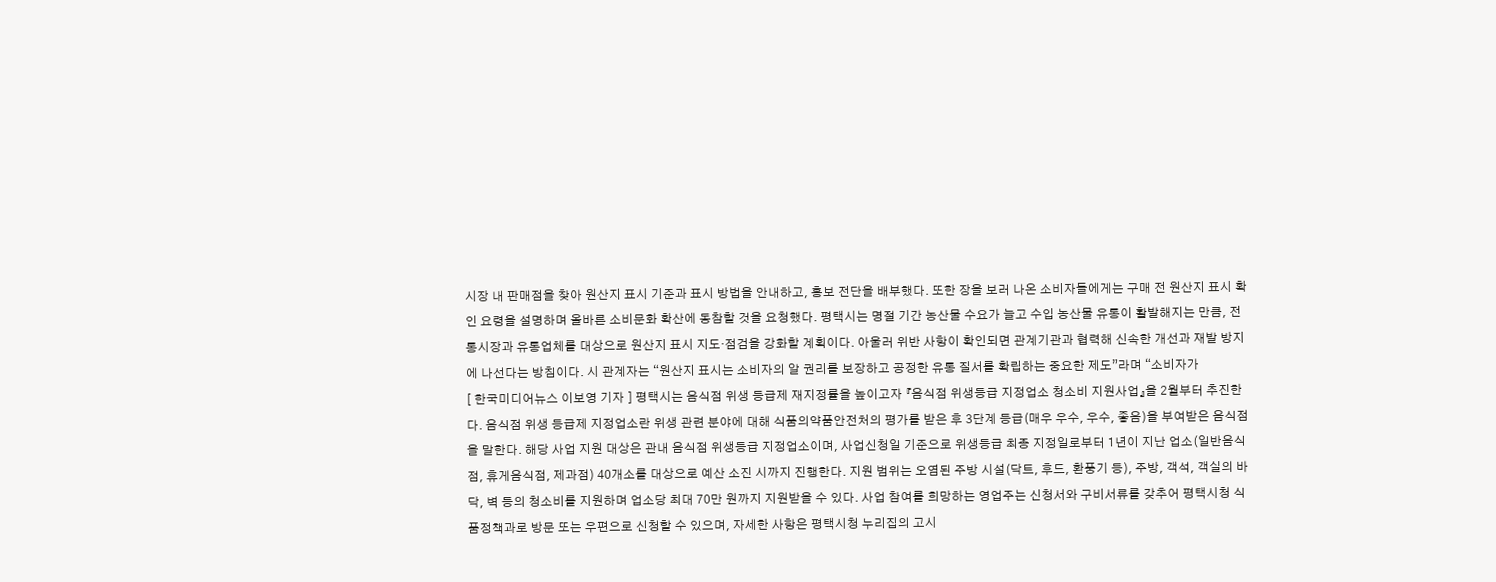시장 내 판매점을 찾아 원산지 표시 기준과 표시 방법을 안내하고, 홍보 전단을 배부했다. 또한 장을 보러 나온 소비자들에게는 구매 전 원산지 표시 확인 요령을 설명하며 올바른 소비문화 확산에 동참할 것을 요청했다. 평택시는 명절 기간 농산물 수요가 늘고 수입 농산물 유통이 활발해지는 만큼, 전통시장과 유통업체를 대상으로 원산지 표시 지도·점검을 강화할 계획이다. 아울러 위반 사항이 확인되면 관계기관과 협력해 신속한 개선과 재발 방지에 나선다는 방침이다. 시 관계자는 “원산지 표시는 소비자의 알 권리를 보장하고 공정한 유통 질서를 확립하는 중요한 제도”라며 “소비자가
[ 한국미디어뉴스 이보영 기자 ] 평택시는 음식점 위생 등급제 재지정률을 높이고자 『음식점 위생등급 지정업소 청소비 지원사업』을 2월부터 추진한다. 음식점 위생 등급제 지정업소란 위생 관련 분야에 대해 식품의약품안전처의 평가를 받은 후 3단계 등급(매우 우수, 우수, 좋음)을 부여받은 음식점을 말한다. 해당 사업 지원 대상은 관내 음식점 위생등급 지정업소이며, 사업신청일 기준으로 위생등급 최종 지정일로부터 1년이 지난 업소(일반음식점, 휴게음식점, 제과점) 40개소를 대상으로 예산 소진 시까지 진행한다. 지원 범위는 오염된 주방 시설(닥트, 후드, 환풍기 등), 주방, 객석, 객실의 바닥, 벽 등의 청소비를 지원하며 업소당 최대 70만 원까지 지원받을 수 있다. 사업 참여를 희망하는 영업주는 신청서와 구비서류를 갖추어 평택시청 식품정책과로 방문 또는 우편으로 신청할 수 있으며, 자세한 사항은 평택시청 누리집의 고시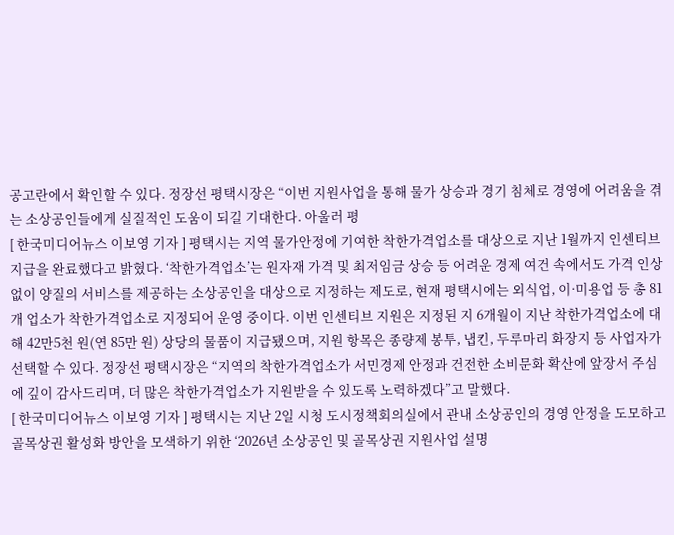공고란에서 확인할 수 있다. 정장선 평택시장은 “이번 지원사업을 통해 물가 상승과 경기 침체로 경영에 어려움을 겪는 소상공인들에게 실질적인 도움이 되길 기대한다. 아울러 평
[ 한국미디어뉴스 이보영 기자 ] 평택시는 지역 물가안정에 기여한 착한가격업소를 대상으로 지난 1월까지 인센티브 지급을 완료했다고 밝혔다. ‘착한가격업소’는 원자재 가격 및 최저임금 상승 등 어려운 경제 여건 속에서도 가격 인상 없이 양질의 서비스를 제공하는 소상공인을 대상으로 지정하는 제도로, 현재 평택시에는 외식업, 이·미용업 등 총 81개 업소가 착한가격업소로 지정되어 운영 중이다. 이번 인센티브 지원은 지정된 지 6개월이 지난 착한가격업소에 대해 42만5천 원(연 85만 원) 상당의 물품이 지급됐으며, 지원 항목은 종량제 봉투, 냅킨, 두루마리 화장지 등 사업자가 선택할 수 있다. 정장선 평택시장은 “지역의 착한가격업소가 서민경제 안정과 건전한 소비문화 확산에 앞장서 주심에 깊이 감사드리며, 더 많은 착한가격업소가 지원받을 수 있도록 노력하겠다”고 말했다.
[ 한국미디어뉴스 이보영 기자 ] 평택시는 지난 2일 시청 도시정책회의실에서 관내 소상공인의 경영 안정을 도모하고 골목상권 활성화 방안을 모색하기 위한 ‘2026년 소상공인 및 골목상권 지원사업 설명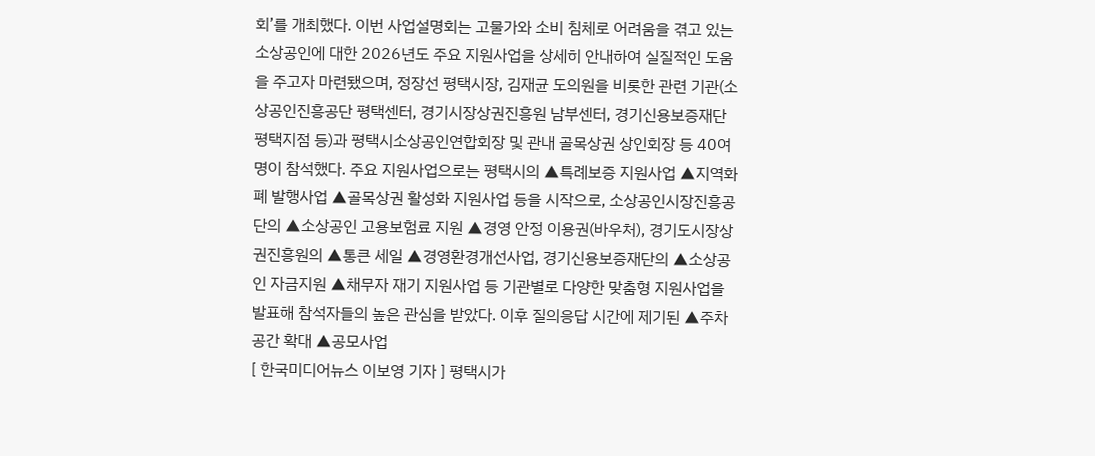회’를 개최했다. 이번 사업설명회는 고물가와 소비 침체로 어려움을 겪고 있는 소상공인에 대한 2026년도 주요 지원사업을 상세히 안내하여 실질적인 도움을 주고자 마련됐으며, 정장선 평택시장, 김재균 도의원을 비롯한 관련 기관(소상공인진흥공단 평택센터, 경기시장상권진흥원 남부센터, 경기신용보증재단 평택지점 등)과 평택시소상공인연합회장 및 관내 골목상권 상인회장 등 40여 명이 참석했다. 주요 지원사업으로는 평택시의 ▲특례보증 지원사업 ▲지역화폐 발행사업 ▲골목상권 활성화 지원사업 등을 시작으로, 소상공인시장진흥공단의 ▲소상공인 고용보험료 지원 ▲경영 안정 이용권(바우처), 경기도시장상권진흥원의 ▲통큰 세일 ▲경영환경개선사업, 경기신용보증재단의 ▲소상공인 자금지원 ▲채무자 재기 지원사업 등 기관별로 다양한 맞춤형 지원사업을 발표해 참석자들의 높은 관심을 받았다. 이후 질의응답 시간에 제기된 ▲주차 공간 확대 ▲공모사업
[ 한국미디어뉴스 이보영 기자 ] 평택시가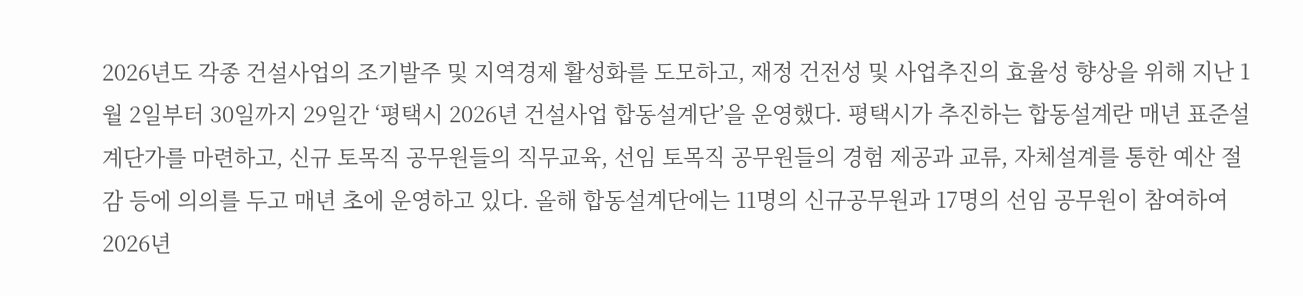2026년도 각종 건설사업의 조기발주 및 지역경제 활성화를 도모하고, 재정 건전성 및 사업추진의 효율성 향상을 위해 지난 1월 2일부터 30일까지 29일간 ‘평택시 2026년 건설사업 합동설계단’을 운영했다. 평택시가 추진하는 합동설계란 매년 표준설계단가를 마련하고, 신규 토목직 공무원들의 직무교육, 선임 토목직 공무원들의 경험 제공과 교류, 자체설계를 통한 예산 절감 등에 의의를 두고 매년 초에 운영하고 있다. 올해 합동설계단에는 11명의 신규공무원과 17명의 선임 공무원이 참여하여 2026년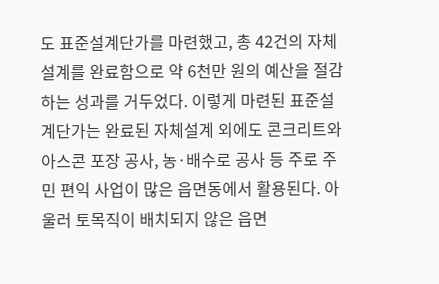도 표준설계단가를 마련했고, 총 42건의 자체설계를 완료함으로 약 6천만 원의 예산을 절감하는 성과를 거두었다. 이렇게 마련된 표준설계단가는 완료된 자체설계 외에도 콘크리트와 아스콘 포장 공사, 농·배수로 공사 등 주로 주민 편익 사업이 많은 읍면동에서 활용된다. 아울러 토목직이 배치되지 않은 읍면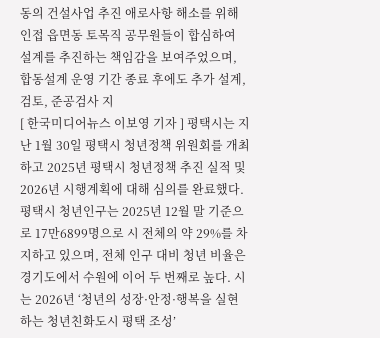동의 건설사업 추진 애로사항 해소를 위해 인접 읍면동 토목직 공무원들이 합심하여 설계를 추진하는 책임감을 보여주었으며, 합동설계 운영 기간 종료 후에도 추가 설계, 검토, 준공검사 지
[ 한국미디어뉴스 이보영 기자 ] 평택시는 지난 1월 30일 평택시 청년정책 위원회를 개최하고 2025년 평택시 청년정책 추진 실적 및 2026년 시행계획에 대해 심의를 완료했다. 평택시 청년인구는 2025년 12월 말 기준으로 17만6899명으로 시 전체의 약 29%를 차지하고 있으며, 전체 인구 대비 청년 비율은 경기도에서 수원에 이어 두 번째로 높다. 시는 2026년 ‘청년의 성장·안정·행복을 실현하는 청년친화도시 평택 조성’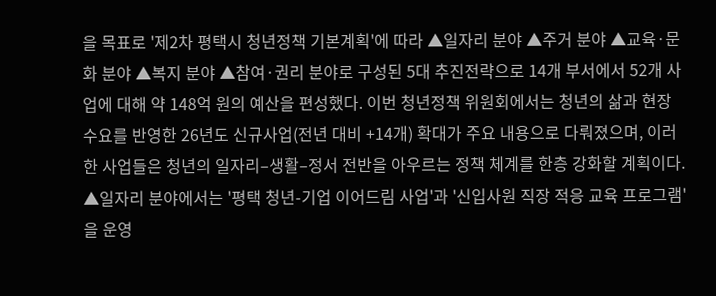을 목표로 '제2차 평택시 청년정책 기본계획'에 따라 ▲일자리 분야 ▲주거 분야 ▲교육·문화 분야 ▲복지 분야 ▲참여·권리 분야로 구성된 5대 추진전략으로 14개 부서에서 52개 사업에 대해 약 148억 원의 예산을 편성했다. 이번 청년정책 위원회에서는 청년의 삶과 현장 수요를 반영한 26년도 신규사업(전년 대비 +14개) 확대가 주요 내용으로 다뤄졌으며, 이러한 사업들은 청년의 일자리–생활–정서 전반을 아우르는 정책 체계를 한층 강화할 계획이다. ▲일자리 분야에서는 '평택 청년-기업 이어드림 사업'과 '신입사원 직장 적응 교육 프로그램'을 운영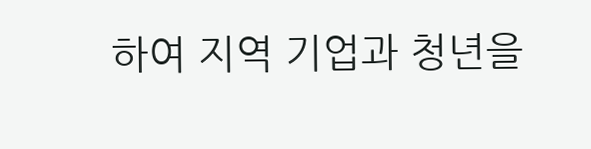하여 지역 기업과 청년을